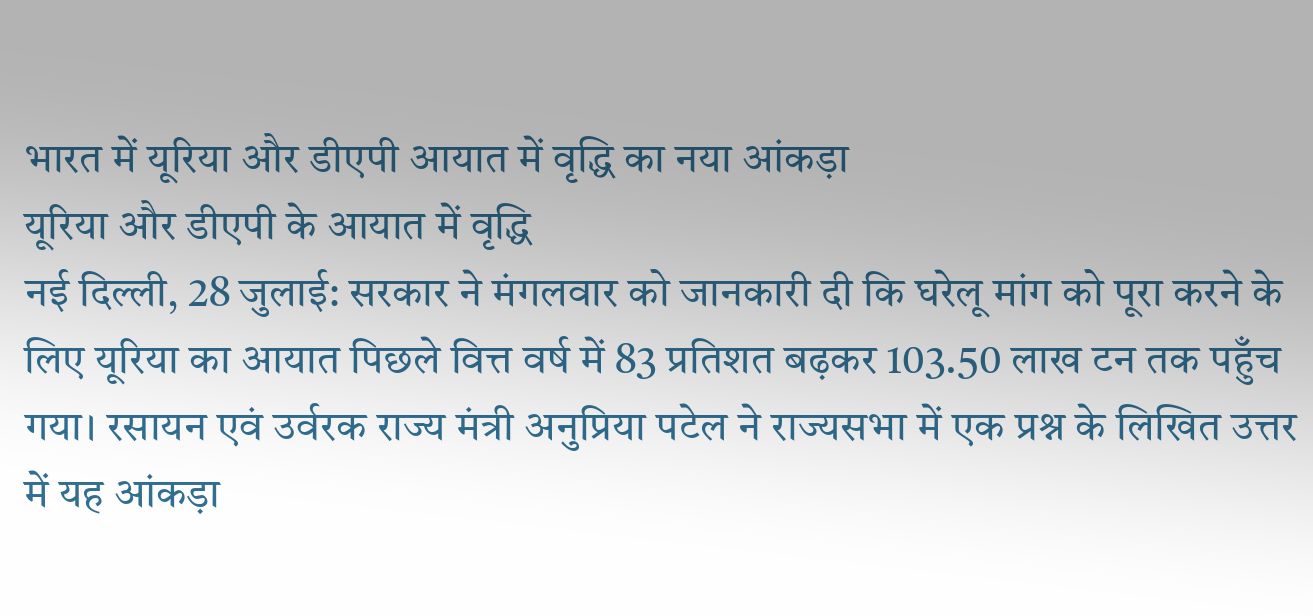भारत में यूरिया और डीएपी आयात में वृद्धि का नया आंकड़ा
यूरिया और डीएपी के आयात में वृद्धि
नई दिल्ली, 28 जुलाई: सरकार ने मंगलवार को जानकारी दी कि घरेलू मांग को पूरा करने के लिए यूरिया का आयात पिछले वित्त वर्ष में 83 प्रतिशत बढ़कर 103.50 लाख टन तक पहुँच गया। रसायन एवं उर्वरक राज्य मंत्री अनुप्रिया पटेल ने राज्यसभा में एक प्रश्न के लिखित उत्तर में यह आंकड़ा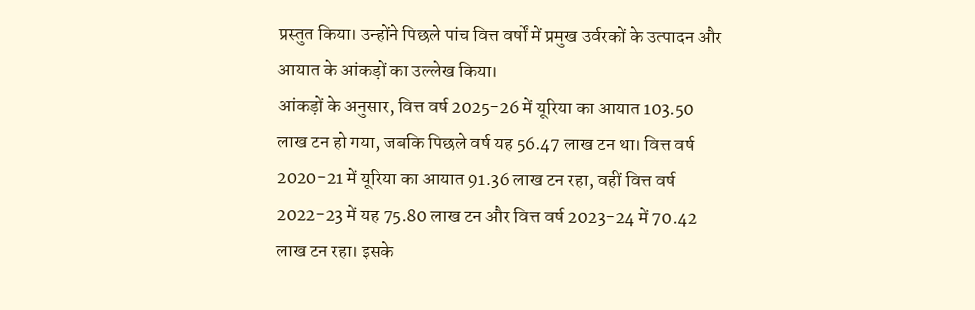प्रस्तुत किया। उन्होंने पिछले पांच वित्त वर्षों में प्रमुख उर्वरकों के उत्पादन और आयात के आंकड़ों का उल्लेख किया।
आंकड़ों के अनुसार, वित्त वर्ष 2025-26 में यूरिया का आयात 103.50 लाख टन हो गया, जबकि पिछले वर्ष यह 56.47 लाख टन था। वित्त वर्ष 2020-21 में यूरिया का आयात 91.36 लाख टन रहा, वहीं वित्त वर्ष 2022-23 में यह 75.80 लाख टन और वित्त वर्ष 2023-24 में 70.42 लाख टन रहा। इसके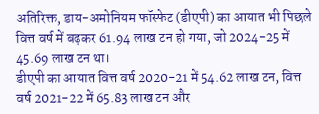अतिरिक्त, डाय-अमोनियम फॉस्फेट (डीएपी) का आयात भी पिछले वित्त वर्ष में बढ़कर 61.94 लाख टन हो गया, जो 2024-25 में 45.69 लाख टन था।
डीएपी का आयात वित्त वर्ष 2020-21 में 54.62 लाख टन, वित्त वर्ष 2021-22 में 65.83 लाख टन और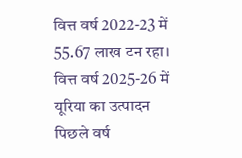वित्त वर्ष 2022-23 में 55.67 लाख टन रहा। वित्त वर्ष 2025-26 में यूरिया का उत्पादन पिछले वर्ष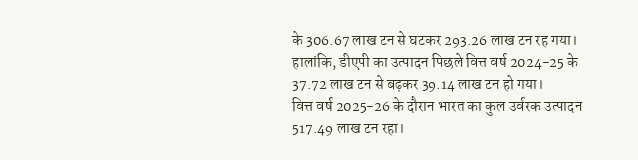के 306.67 लाख टन से घटकर 293.26 लाख टन रह गया। हालांकि, डीएपी का उत्पादन पिछले वित्त वर्ष 2024-25 के 37.72 लाख टन से बढ़कर 39.14 लाख टन हो गया।
वित्त वर्ष 2025-26 के दौरान भारत का कुल उर्वरक उत्पादन 517.49 लाख टन रहा।